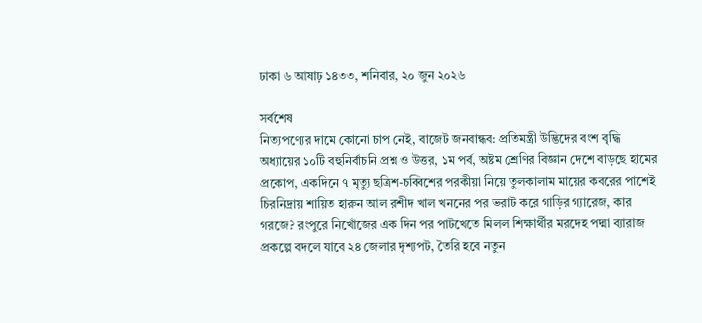ঢাকা ৬ আষাঢ় ১৪৩৩, শনিবার, ২০ জুন ২০২৬

সর্বশেষ
নিত্যপণ্যের দামে কোনো চাপ নেই, বাজেট জনবান্ধব: প্রতিমন্ত্রী উদ্ভিদের বংশ বৃদ্ধি অধ্যায়ের ১০টি বহুনির্বাচনি প্রশ্ন ও উত্তর, ১ম পর্ব, অষ্টম শ্রেণির বিজ্ঞান দেশে বাড়ছে হামের প্রকোপ, একদিনে ৭ মৃত্যু ছত্রিশ-চব্বিশের পরকীয়া নিয়ে তুলকালাম মায়ের কবরের পাশেই চিরনিদ্রায় শায়িত হারুন আল রশীদ খাল খননের পর ভরাট করে গাড়ির গ‍্যারেজ, কার গরজে? রংপুরে নিখোঁজের এক দিন পর পাটখেতে মিলল শিক্ষার্থীর মরদেহ পদ্মা ব্যারাজ প্রকল্পে বদলে যাবে ২৪ জেলার দৃশ্যপট, তৈরি হবে নতুন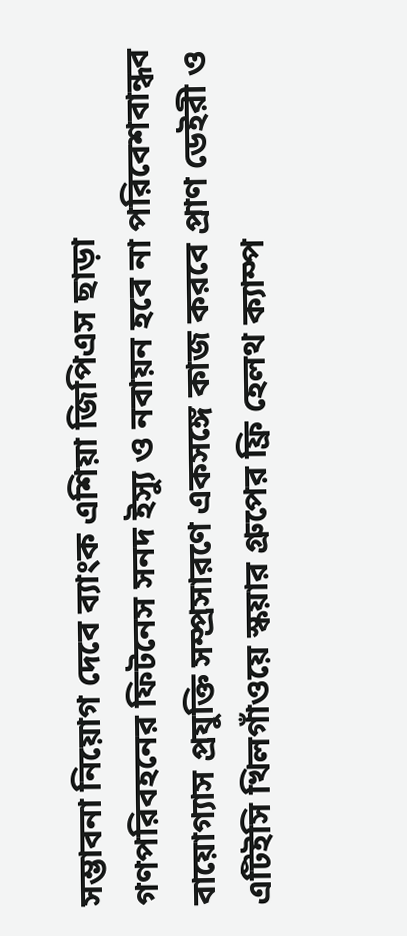সম্ভাবনা নিয়োগ দেবে ব্যাংক এশিয়া জিপিএস ছাড়া গণপরিবহনের ফিটনেস সনদ ইস্যু ও নবায়ন হবে না পরিবেশবান্ধব বায়োগ্যাস প্রযুক্তি সম্প্রসারণে একসঙ্গে কাজ করবে প্রাণ ডেইরী ও এটিইসি খিলগাঁওয়ে স্কয়ার গ্রুপের ফ্রি হেলথ ক্যাম্প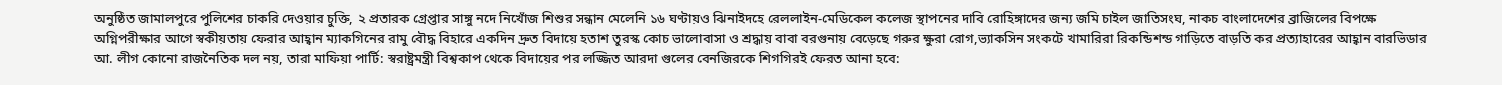অনুষ্ঠিত জামালপুরে পুলিশের চাকরি দেওয়ার চুক্তি, ২ প্রতারক গ্রেপ্তার সাঙ্গু নদে নিখোঁজ শিশুর সন্ধান মেলেনি ১৬ ঘণ্টায়ও ঝিনাইদহে রেললাইন-মেডিকেল কলেজ স্থাপনের দাবি রোহিঙ্গাদের জন্য জমি চাইল জাতিসংঘ, নাকচ বাংলাদেশের ব্রাজিলের বিপক্ষে অগ্নিপরীক্ষার আগে স্বকীয়তায় ফেরার আহ্বান ম্যাকগিনের রামু বৌদ্ধ বিহারে একদিন দ্রুত বিদায়ে হতাশ তুরস্ক কোচ ভালোবাসা ও শ্রদ্ধায় বাবা বরগুনায় বেড়েছে গরুর ক্ষুরা রোগ,ভ্যাকসিন সংকটে খামারিরা রিকন্ডিশন্ড গাড়িতে বাড়তি কর প্রত্যাহারের আহ্বান বারভিডার আ. লীগ কোনো রাজনৈতিক দল নয়, তারা মাফিয়া পার্টি: স্বরাষ্ট্রমন্ত্রী বিশ্বকাপ থেকে বিদায়ের পর লজ্জিত আরদা গুলের বেনজিরকে শিগগিরই ফেরত আনা হবে: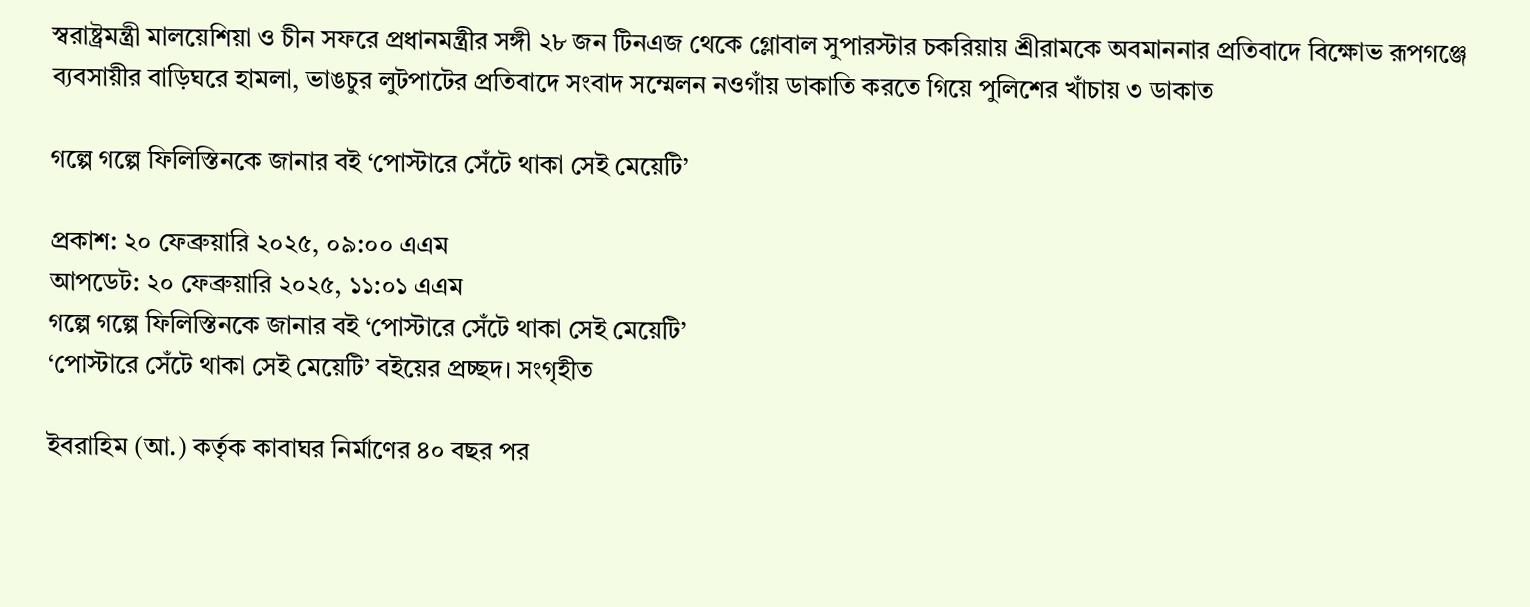স্বরাষ্ট্রমন্ত্রী মালয়েশিয়া ও চীন সফরে প্রধানমন্ত্রীর সঙ্গী ২৮ জন টিনএজ থেকে গ্লোবাল সুপারস্টার চকরিয়ায় শ্রীরামকে অবমাননার প্রতিবাদে বিক্ষোভ রূপগঞ্জে  ব্যবসায়ীর বাড়িঘরে হামলা, ভাঙচুর লুটপাটের প্রতিবাদে সংবাদ সম্মেলন নওগাঁয় ডাকাতি করতে গিয়ে পুলিশের খাঁচায় ৩ ডাকাত

গল্পে গল্পে ফিলিস্তিনকে জানার বই ‘পোস্টারে সেঁটে থাকা সেই মেয়েটি’

প্রকাশ: ২০ ফেব্রুয়ারি ২০২৫, ০৯:০০ এএম
আপডেট: ২০ ফেব্রুয়ারি ২০২৫, ১১:০১ এএম
গল্পে গল্পে ফিলিস্তিনকে জানার বই ‘পোস্টারে সেঁটে থাকা সেই মেয়েটি’
‘পোস্টারে সেঁটে থাকা সেই মেয়েটি’ বইয়ের প্রচ্ছদ। সংগৃহীত

ইবরাহিম (আ.) কর্তৃক কাবাঘর নির্মাণের ৪০ বছর পর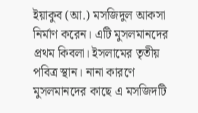ইয়াকুব (আ.) মসজিদুল আকসা নির্মাণ করেন। এটি মুসলমানদের প্রথম কিবলা। ইসলামের তৃতীয় পবিত্র স্থান। নানা কারণে মুসলমানদের কাছে এ মসজিদটি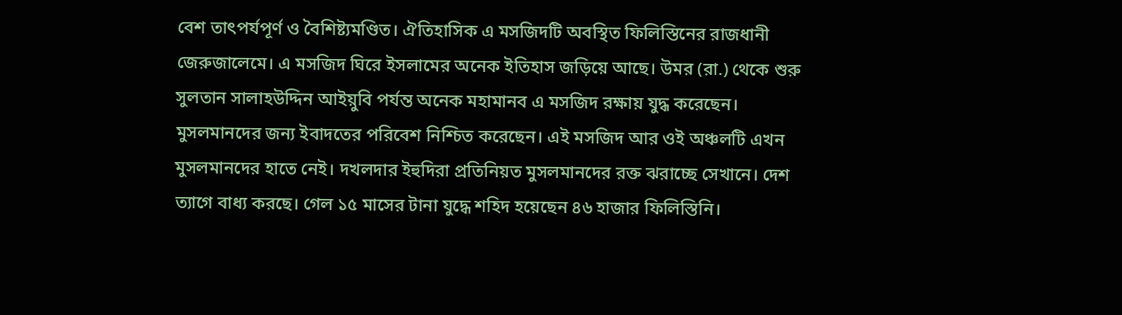বেশ তাৎপর্যপূর্ণ ও বৈশিষ্ট্যমণ্ডিত। ঐতিহাসিক এ মসজিদটি অবস্থিত ফিলিস্তিনের রাজধানী জেরুজালেমে। এ মসজিদ ঘিরে ইসলামের অনেক ইতিহাস জড়িয়ে আছে। উমর (রা.) থেকে শুরু সুলতান সালাহউদ্দিন আইয়ুবি পর্যন্ত অনেক মহামানব এ মসজিদ রক্ষায় যুদ্ধ করেছেন। মুসলমানদের জন্য ইবাদতের পরিবেশ নিশ্চিত করেছেন। এই মসজিদ আর ওই অঞ্চলটি এখন মুসলমানদের হাতে নেই। দখলদার ইহুদিরা প্রতিনিয়ত মুসলমানদের রক্ত ঝরাচ্ছে সেখানে। দেশ ত্যাগে বাধ্য করছে। গেল ১৫ মাসের টানা যুদ্ধে শহিদ হয়েছেন ৪৬ হাজার ফিলিস্তিনি।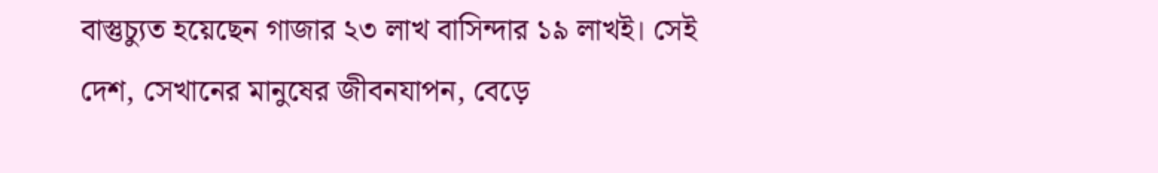বাস্তুচ্যুত হয়েছেন গাজার ২৩ লাখ বাসিন্দার ১৯ লাখই। সেই দেশ, সেখানের মানুষের জীবনযাপন, বেড়ে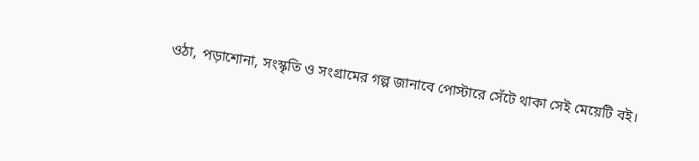ওঠা, পড়াশোনা, সংস্কৃতি ও সংগ্রামের গল্প জানাবে পোস্টারে সেঁটে থাকা সেই মেয়েটি বই।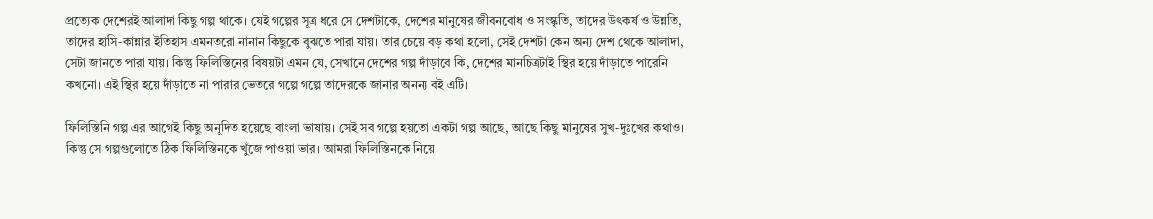প্রত্যেক দেশেরই আলাদা কিছু গল্প থাকে। যেই গল্পের সূত্র ধরে সে দেশটাকে, দেশের মানুষের জীবনবোধ ও সংস্কৃতি, তাদের উৎকর্ষ ও উন্নতি, তাদের হাসি-কান্নার ইতিহাস এমনতরো নানান কিছুকে বুঝতে পারা যায়। তার চেয়ে বড় কথা হলো, সেই দেশটা কেন অন্য দেশ থেকে আলাদা, সেটা জানতে পারা যায়। কিন্তু ফিলিস্তিনের বিষয়টা এমন যে, সেখানে দেশের গল্প দাঁড়াবে কি, দেশের মানচিত্রটাই স্থির হয়ে দাঁড়াতে পারেনি কখনো। এই স্থির হয়ে দাঁড়াতে না পারার ভেতরে গল্পে গল্পে তাদেরকে জানার অনন্য বই এটি।

ফিলিস্তিনি গল্প এর আগেই কিছু অনূদিত হয়েছে বাংলা ভাষায়। সেই সব গল্পে হয়তো একটা গল্প আছে, আছে কিছু মানুষের সুখ-দুঃখের কথাও। কিন্তু সে গল্পগুলোতে ঠিক ফিলিস্তিনকে খুঁজে পাওয়া ভার। আমরা ফিলিস্তিনকে নিয়ে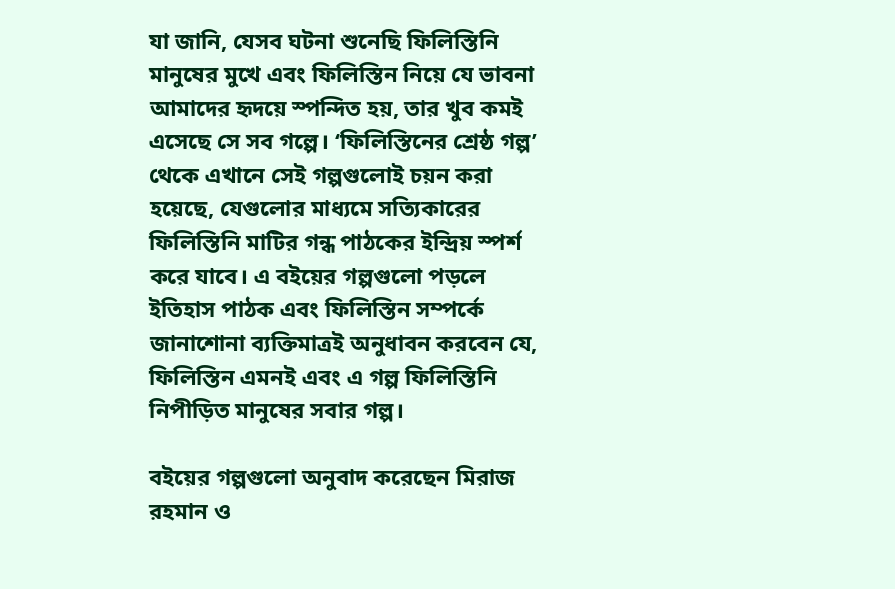যা জানি, যেসব ঘটনা শুনেছি ফিলিস্তিনি মানুষের মুখে এবং ফিলিস্তিন নিয়ে যে ভাবনা আমাদের হৃদয়ে স্পন্দিত হয়, তার খুব কমই এসেছে সে সব গল্পে। ‘ফিলিস্তিনের শ্রেষ্ঠ গল্প’ থেকে এখানে সেই গল্পগুলোই চয়ন করা হয়েছে, যেগুলোর মাধ্যমে সত্যিকারের ফিলিস্তিনি মাটির গন্ধ পাঠকের ইন্দ্রিয় স্পর্শ করে যাবে। এ বইয়ের গল্পগুলো পড়লে ইতিহাস পাঠক এবং ফিলিস্তিন সম্পর্কে জানাশোনা ব্যক্তিমাত্রই অনুধাবন করবেন যে, ফিলিস্তিন এমনই এবং এ গল্প ফিলিস্তিনি নিপীড়িত মানুষের সবার গল্প।

বইয়ের গল্পগুলো অনুবাদ করেছেন মিরাজ রহমান ও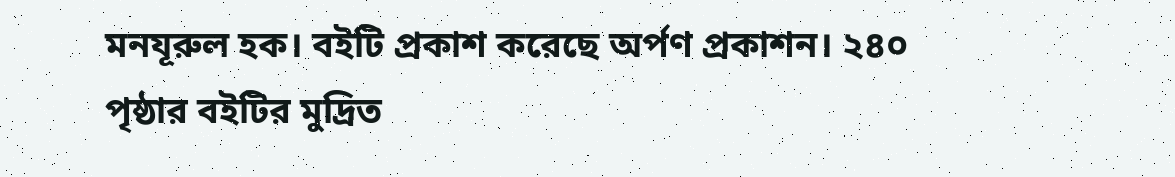মনযূরুল হক। বইটি প্রকাশ করেছে অর্পণ প্রকাশন। ২৪০ পৃষ্ঠার বইটির মুদ্রিত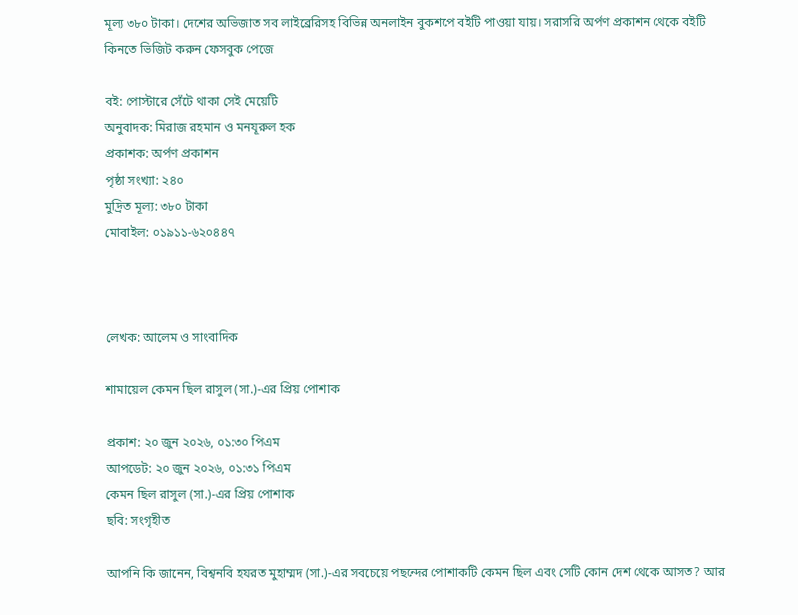মূল্য ৩৮০ টাকা। দেশের অভিজাত সব লাইব্রেরিসহ বিভিন্ন অনলাইন বুকশপে বইটি পাওয়া যায়। সরাসরি অর্পণ প্রকাশন থেকে বইটি কিনতে ভিজিট করুন ফেসবুক পেজে

বই: পোস্টারে সেঁটে থাকা সেই মেয়েটি
অনুবাদক: মিরাজ রহমান ও মনযূরুল হক
প্রকাশক: অর্পণ প্রকাশন
পৃষ্ঠা সংখ্যা: ২৪০
মুদ্রিত মূল্য: ৩৮০ টাকা
মোবাইল: ০১৯১১-৬২০৪৪৭



লেখক: আলেম ও সাংবাদিক

শামায়েল কেমন ছিল রাসুল (সা.)-এর প্রিয় পোশাক

প্রকাশ: ২০ জুন ২০২৬, ০১:৩০ পিএম
আপডেট: ২০ জুন ২০২৬, ০১:৩১ পিএম
কেমন ছিল রাসুল (সা.)-এর প্রিয় পোশাক
ছবি: সংগৃহীত

আপনি কি জানেন, বিশ্বনবি হযরত মুহাম্মদ (সা.)-এর সবচেয়ে পছন্দের পোশাকটি কেমন ছিল এবং সেটি কোন দেশ থেকে আসত? আর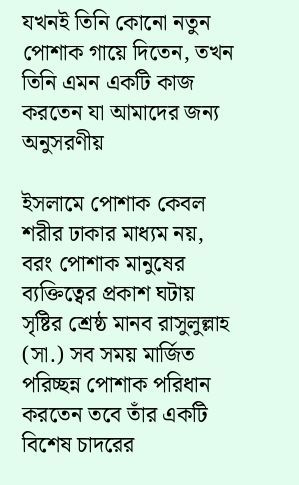যখনই তিনি কোনো নতুন পোশাক গায়ে দিতেন, তখন তিনি এমন একটি কাজ করতেন যা আমাদের জন্য অনুসরণীয়

ইসলামে পোশাক কেবল শরীর ঢাকার মাধ্যম নয়, বরং পোশাক মানুষের ব্যক্তিত্বের প্রকাশ ঘটায় সৃষ্টির শ্রেষ্ঠ মানব রাসুলুল্লাহ (সা.) সব সময় মার্জিত পরিচ্ছন্ন পোশাক পরিধান করতেন তবে তাঁর একটি বিশেষ চাদরের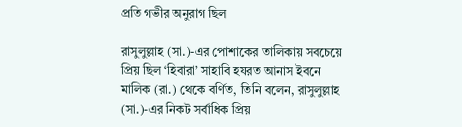প্রতি গভীর অনুরাগ ছিল

রাসুলুল্লাহ (সা.)-এর পোশাকের তালিকায় সবচেয়ে প্রিয় ছিল ‘হিবারা’ সাহাবি হযরত আনাস ইবনে মালিক (রা.) থেকে বর্ণিত, তিনি বলেন, রাসুলুল্লাহ (সা.)-এর নিকট সর্বাধিক প্রিয়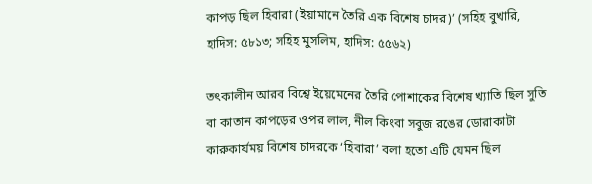কাপড় ছিল হিবারা (ইয়ামানে তৈরি এক বিশেষ চাদর)’ (সহিহ বুখারি, হাদিস: ৫৮১৩; সহিহ মুসলিম, হাদিস: ৫৫৬২)

তৎকালীন আরব বিশ্বে ইয়েমেনের তৈরি পোশাকের বিশেষ খ্যাতি ছিল সুতি বা কাতান কাপড়ের ওপর লাল, নীল কিংবা সবুজ রঙের ডোরাকাটা কারুকার্যময় বিশেষ চাদরকে ‘হিবারা’ বলা হতো এটি যেমন ছিল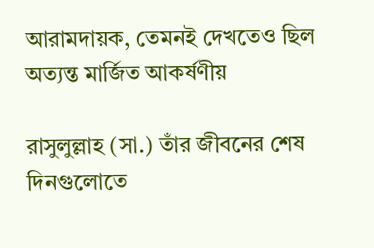আরামদায়ক, তেমনই দেখতেও ছিল অত্যন্ত মার্জিত আকর্ষণীয়

রাসুলুল্লাহ (সা.) তাঁর জীবনের শেষ দিনগুলোতে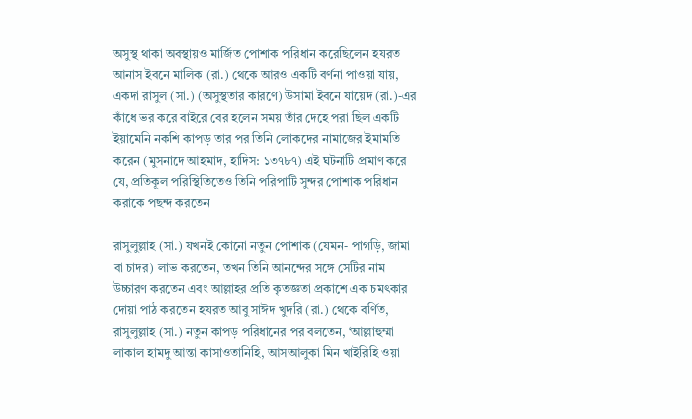অসুস্থ থাকা অবস্থায়ও মার্জিত পোশাক পরিধান করেছিলেন হযরত আনাস ইবনে মালিক (রা.) থেকে আরও একটি বর্ণনা পাওয়া যায়, একদা রাসুল (সা.) (অসুস্থতার কারণে) উসামা ইবনে যায়েদ (রা.)-এর কাঁধে ভর করে বাইরে বের হলেন সময় তাঁর দেহে পরা ছিল একটি ইয়ামেনি নকশি কাপড় তার পর তিনি লোকদের নামাজের ইমামতি করেন (মুসনাদে আহমাদ, হাদিস: ১৩৭৮৭) এই ঘটনাটি প্রমাণ করে যে, প্রতিকূল পরিস্থিতিতেও তিনি পরিপাটি সুন্দর পোশাক পরিধান করাকে পছন্দ করতেন

রাসুলুল্লাহ (সা.) যখনই কোনো নতুন পোশাক (যেমন- পাগড়ি, জামা বা চাদর) লাভ করতেন, তখন তিনি আনন্দের সঙ্গে সেটির নাম উচ্চারণ করতেন এবং আল্লাহর প্রতি কৃতজ্ঞতা প্রকাশে এক চমৎকার দোয়া পাঠ করতেন হযরত আবু সাঈদ খুদরি (রা.) থেকে বর্ণিত, রাসুলুল্লাহ (সা.) নতুন কাপড় পরিধানের পর বলতেন, ‘আল্লাহুম্মা লাকাল হামদু আন্তা কাসাওতানিহি, আসআলুকা মিন খাইরিহি ওয়া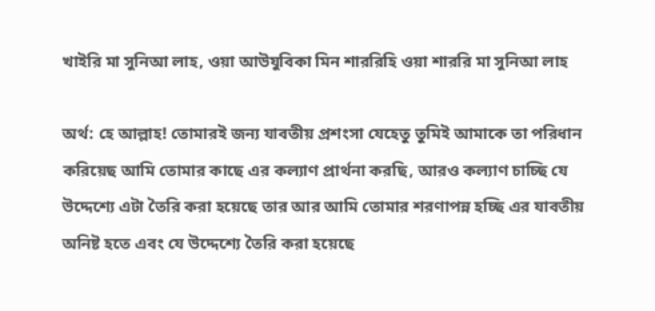খাইরি মা সুনিআ লাহ, ওয়া আউযুবিকা মিন শাররিহি ওয়া শাররি মা সুনিআ লাহ

অর্থ: হে আল্লাহ! তোমারই জন্য যাবতীয় প্রশংসা যেহেতু তুমিই আমাকে তা পরিধান করিয়েছ আমি তোমার কাছে এর কল্যাণ প্রার্থনা করছি, আরও কল্যাণ চাচ্ছি যে উদ্দেশ্যে এটা তৈরি করা হয়েছে তার আর আমি তোমার শরণাপন্ন হচ্ছি এর যাবতীয় অনিষ্ট হতে এবং যে উদ্দেশ্যে তৈরি করা হয়েছে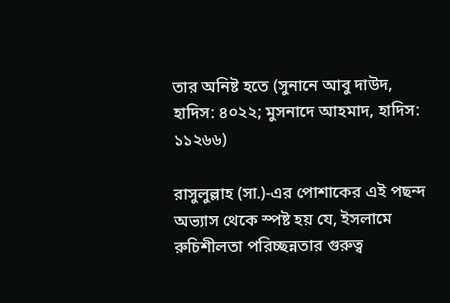তার অনিষ্ট হতে (সুনানে আবু দাউদ, হাদিস: ৪০২২; মুসনাদে আহমাদ, হাদিস: ১১২৬৬)

রাসুলুল্লাহ (সা.)-এর পোশাকের এই পছন্দ অভ্যাস থেকে স্পষ্ট হয় যে, ইসলামে রুচিশীলতা পরিচ্ছন্নতার গুরুত্ব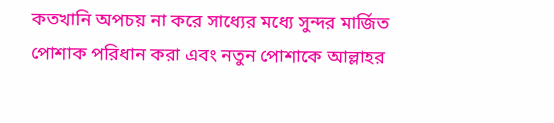কতখানি অপচয় না করে সাধ্যের মধ্যে সুন্দর মার্জিত পোশাক পরিধান করা এবং নতুন পোশাকে আল্লাহর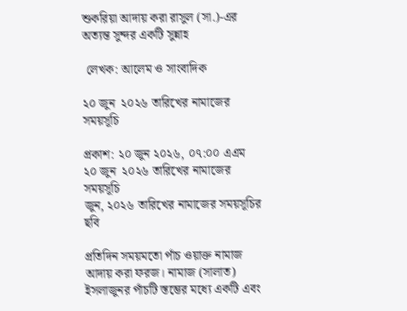শুকরিয়া আদায় করা রাসুল (সা.)-এর অত্যন্ত সুন্দর একটি সুন্নাহ

 লেখক: আলেম ও সাংবাদিক

২০ জুন  ২০২৬ তারিখের নামাজের সময়সূচি

প্রকাশ: ২০ জুন ২০২৬, ০৭:০০ এএম
২০ জুন  ২০২৬ তারিখের নামাজের সময়সূচি
জুন, ২০২৬ তারিখের নামাজের সময়সূচির ছবি

প্রতিদিন সময়মতো পাঁচ ওয়াক্ত নামাজ আদায় করা ফরজ। নামাজ (সালাত) ইসলাজুনর পাঁচটি স্তম্ভের মধ্যে একটি এবং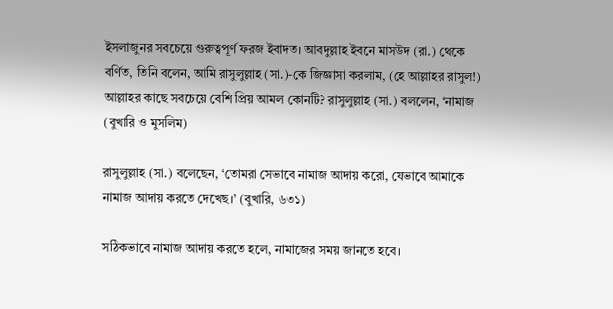ইসলাজুনর সবচেয়ে গুরুত্বপূর্ণ ফরজ ইবাদত। আবদুল্লাহ ইবনে মাসউদ (রা.) থেকে বর্ণিত, তিনি বলেন, আমি রাসুলুল্লাহ (সা.)-কে জিজ্ঞাসা করলাম, (হে আল্লাহর রাসুল!) আল্লাহর কাছে সবচেয়ে বেশি প্রিয় আমল কোনটি? রাসুলুল্লাহ (সা.) বললেন, ‘নামাজ (বুখারি ও মুসলিম)

রাসুলুল্লাহ (সা.) বলেছেন, ‘তোমরা সেভাবে নামাজ আদায় করো, যেভাবে আমাকে নামাজ আদায় করতে দেখেছ।’ (বুখারি, ৬৩১)

সঠিকভাবে নামাজ আদায় করতে হলে, নামাজের সময় জানতে হবে।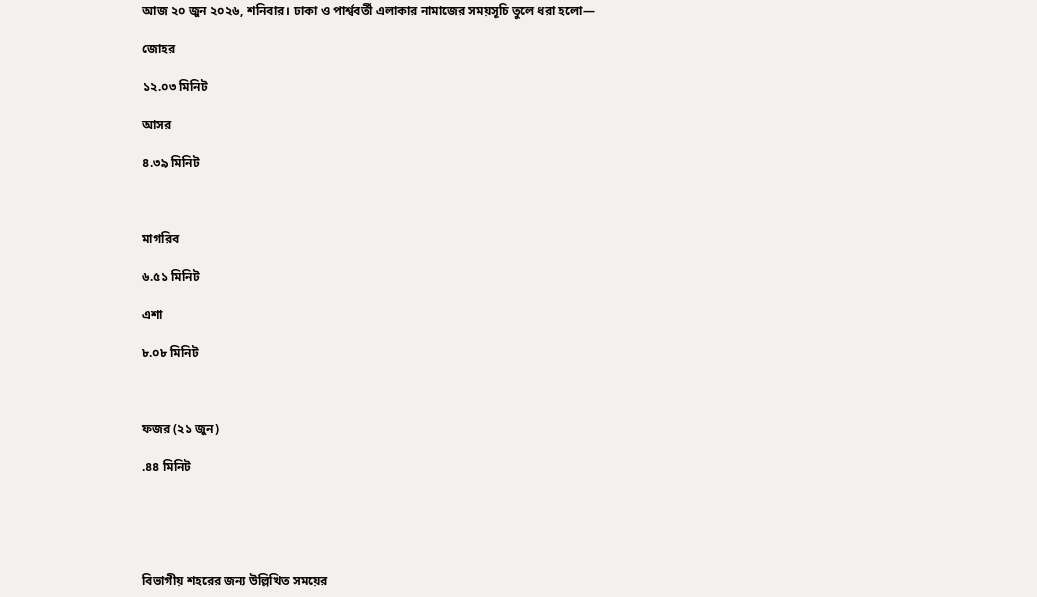আজ ২০ জুন ২০২৬, শনিবার। ঢাকা ও পার্শ্ববর্তী এলাকার নামাজের সময়সূচি তুলে ধরা হলো—

জোহর

১২.০৩ মিনিট

আসর

৪.৩৯ মিনিট



মাগরিব

৬.৫১ মিনিট

এশা

৮.০৮ মিনিট



ফজর (২১ জুন)

.৪৪ মিনিট





বিভাগীয় শহরের জন্য উল্লিখিত সময়ের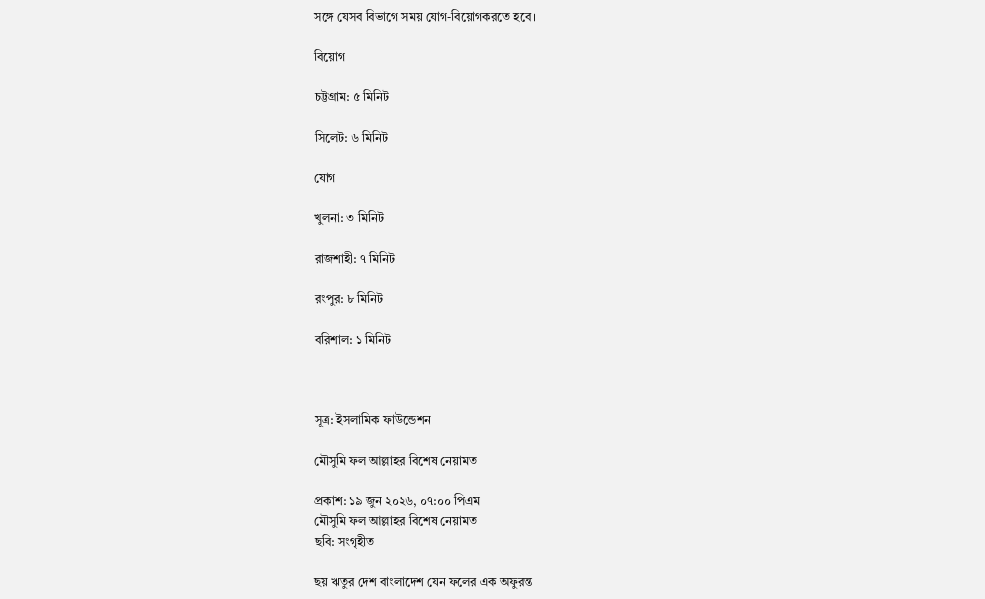সঙ্গে যেসব বিভাগে সময় যোগ-বিয়োগকরতে হবে।

বিয়োগ

চট্টগ্রাম: ৫ মিনিট

সিলেট: ৬ মিনিট

যোগ

খুলনা: ৩ মিনিট

রাজশাহী: ৭ মিনিট

রংপুর: ৮ মিনিট

বরিশাল: ১ মিনিট



সূত্র: ইসলামিক ফাউন্ডেশন

মৌসুমি ফল আল্লাহর বিশেষ নেয়ামত

প্রকাশ: ১৯ জুন ২০২৬, ০৭:০০ পিএম
মৌসুমি ফল আল্লাহর বিশেষ নেয়ামত
ছবি: সংগৃহীত

ছয় ঋতুর দেশ বাংলাদেশ যেন ফলের এক অফুরন্ত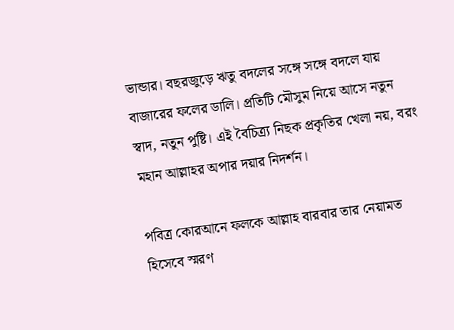ভান্ডার। বছরজুড়ে ঋতু বদলের সঙ্গে সঙ্গে বদলে যায় বাজারের ফলের ডালি। প্রতিটি মৌসুম নিয়ে আসে নতুন স্বাদ, নতুন পুষ্টি। এই বৈচিত্র্য নিছক প্রকৃতির খেলা নয়, বরং মহান আল্লাহর অপার দয়ার নিদর্শন।

পবিত্র কোরআনে ফলকে আল্লাহ বারবার তার নেয়ামত হিসেবে স্মরণ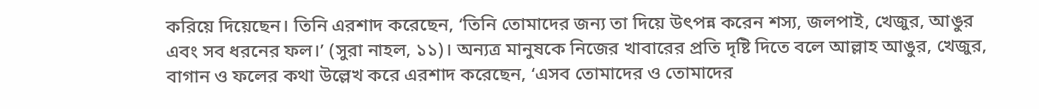করিয়ে দিয়েছেন। তিনি এরশাদ করেছেন, ‘তিনি তোমাদের জন্য তা দিয়ে উৎপন্ন করেন শস্য, জলপাই, খেজুর, আঙুর এবং সব ধরনের ফল।’ (সুরা নাহল, ১১)। অন্যত্র মানুষকে নিজের খাবারের প্রতি দৃষ্টি দিতে বলে আল্লাহ আঙুর, খেজুর, বাগান ও ফলের কথা উল্লেখ করে এরশাদ করেছেন, ‘এসব তোমাদের ও তোমাদের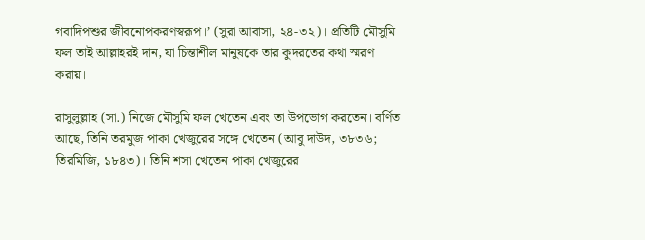গবাদিপশুর জীবনোপকরণস্বরূপ।’ (সুরা আবাসা, ২৪-৩২)। প্রতিটি মৌসুমি ফল তাই আল্লাহরই দান, যা চিন্তাশীল মানুষকে তার কুদরতের কথা স্মরণ করায়।

রাসুলুল্লাহ (সা.) নিজে মৌসুমি ফল খেতেন এবং তা উপভোগ করতেন। বর্ণিত আছে, তিনি তরমুজ পাকা খেজুরের সঙ্গে খেতেন (আবু দাউদ, ৩৮৩৬; তিরমিজি, ১৮৪৩)। তিনি শসা খেতেন পাকা খেজুরের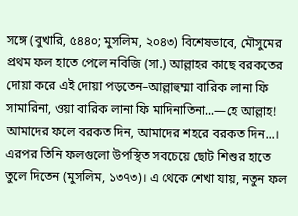সঙ্গে (বুখারি, ৫৪৪০; মুসলিম, ২০৪৩) বিশেষভাবে, মৌসুমের প্রথম ফল হাতে পেলে নবিজি (সা.) আল্লাহর কাছে বরকতের দোয়া করে এই দোয়া পড়তেন–আল্লাহুম্মা বারিক লানা ফি সামারিনা, ওয়া বারিক লানা ফি মাদিনাতিনা...—হে আল্লাহ! আমাদের ফলে বরকত দিন, আমাদের শহরে বরকত দিন...। এরপর তিনি ফলগুলো উপস্থিত সবচেয়ে ছোট শিশুর হাতে তুলে দিতেন (মুসলিম, ১৩৭৩)। এ থেকে শেখা যায়, নতুন ফল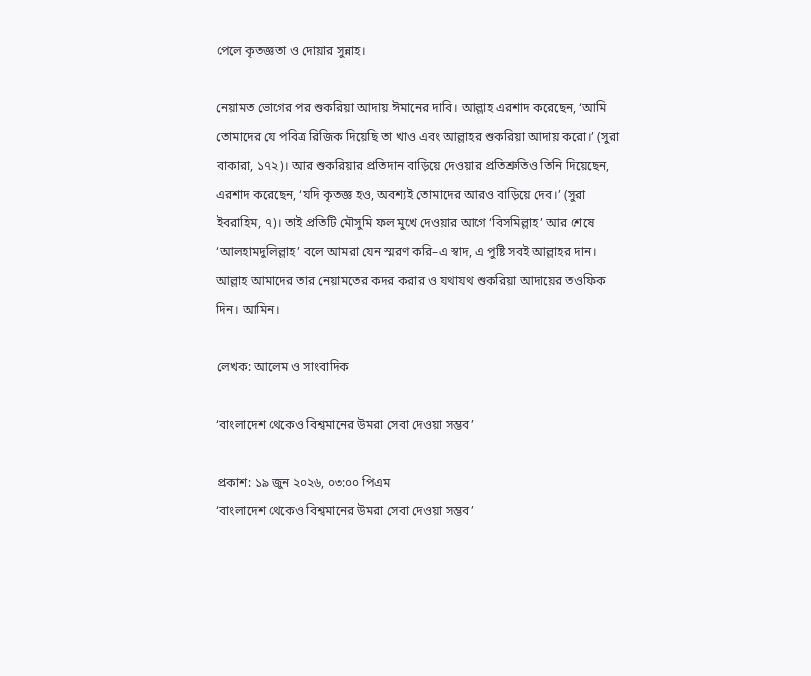পেলে কৃতজ্ঞতা ও দোয়ার সুন্নাহ।

নেয়ামত ভোগের পর শুকরিয়া আদায় ঈমানের দাবি। আল্লাহ এরশাদ করেছেন, ‘আমি তোমাদের যে পবিত্র রিজিক দিয়েছি তা খাও এবং আল্লাহর শুকরিয়া আদায় করো।’ (সুরা বাকারা, ১৭২)। আর শুকরিয়ার প্রতিদান বাড়িয়ে দেওয়ার প্রতিশ্রুতিও তিনি দিয়েছেন, এরশাদ করেছেন, ‘যদি কৃতজ্ঞ হও, অবশ্যই তোমাদের আরও বাড়িয়ে দেব।’ (সুরা ইবরাহিম, ৭)। তাই প্রতিটি মৌসুমি ফল মুখে দেওয়ার আগে ‘বিসমিল্লাহ’ আর শেষে ‘আলহামদুলিল্লাহ’ বলে আমরা যেন স্মরণ করি–এ স্বাদ, এ পুষ্টি সবই আল্লাহর দান। আল্লাহ আমাদের তার নেয়ামতের কদর করার ও যথাযথ শুকরিয়া আদায়ের তওফিক দিন। আমিন।

লেখক: আলেম ও সাংবাদিক

‘বাংলাদেশ থেকেও বিশ্বমানের উমরা সেবা দেওয়া সম্ভব’

প্রকাশ: ১৯ জুন ২০২৬, ০৩:০০ পিএম
‘বাংলাদেশ থেকেও বিশ্বমানের উমরা সেবা দেওয়া সম্ভব’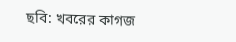ছবি: খবরের কাগজ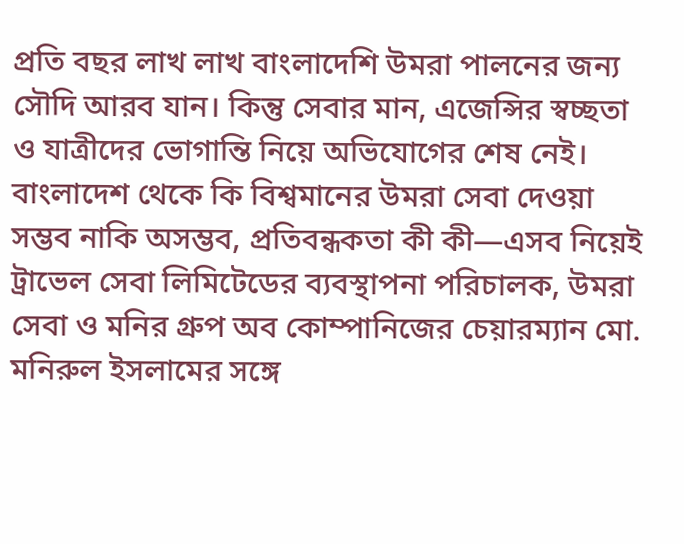প্রতি বছর লাখ লাখ বাংলাদেশি উমরা পালনের জন্য সৌদি আরব যান। কিন্তু সেবার মান, এজেন্সির স্বচ্ছতা ও যাত্রীদের ভোগান্তি নিয়ে অভিযোগের শেষ নেই। বাংলাদেশ থেকে কি বিশ্বমানের উমরা সেবা দেওয়া সম্ভব নাকি অসম্ভব, প্রতিবন্ধকতা কী কী—এসব নিয়েই ট্রাভেল সেবা লিমিটেডের ব্যবস্থাপনা পরিচালক, উমরা সেবা ও মনির গ্রুপ অব কোম্পানিজের চেয়ারম্যান মো. মনিরুল ইসলামের সঙ্গে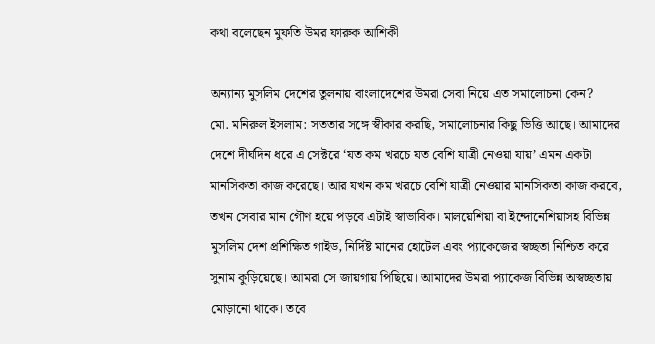কথা বলেছেন মুফতি উমর ফারুক আশিকী

অন্যান্য মুসলিম দেশের তুলনায় বাংলাদেশের উমরা সেবা নিয়ে এত সমালোচনা কেন?
মো. মনিরুল ইসলাম: সততার সঙ্গে স্বীকার করছি, সমালোচনার কিছু ভিত্তি আছে। আমাদের দেশে দীর্ঘদিন ধরে এ সেক্টরে ‘যত কম খরচে যত বেশি যাত্রী নেওয়া যায়’ এমন একটা মানসিকতা কাজ করেছে। আর যখন কম খরচে বেশি যাত্রী নেওয়ার মানসিকতা কাজ করবে, তখন সেবার মান গৌণ হয়ে পড়বে এটাই স্বাভাবিক। মালয়েশিয়া বা ইন্দোনেশিয়াসহ বিভিন্ন মুসলিম দেশ প্রশিক্ষিত গাইড, নির্দিষ্ট মানের হোটেল এবং প্যাকেজের স্বচ্ছতা নিশ্চিত করে সুনাম কুড়িয়েছে। আমরা সে জায়গায় পিছিয়ে। আমাদের উমরা প্যাকেজ বিভিন্ন অস্বচ্ছতায় মোড়ানো থাকে। তবে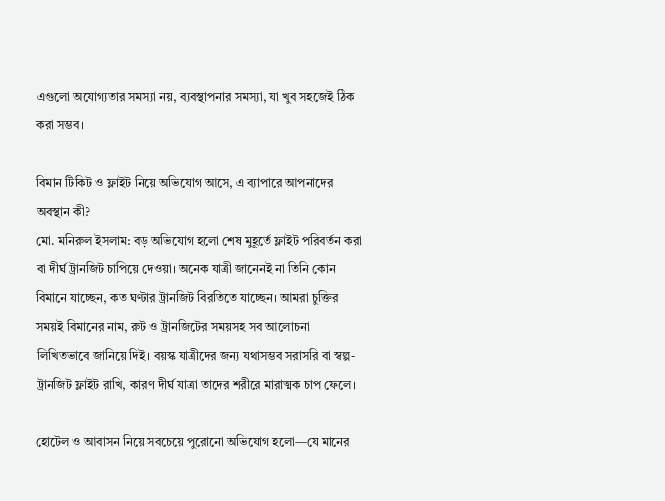এগুলো অযোগ্যতার সমস্যা নয়, ব্যবস্থাপনার সমস্যা, যা খুব সহজেই ঠিক করা সম্ভব।

বিমান টিকিট ও ফ্লাইট নিয়ে অভিযোগ আসে, এ ব্যাপারে আপনাদের অবস্থান কী?
মো. মনিরুল ইসলাম: বড় অভিযোগ হলো শেষ মুহূর্তে ফ্লাইট পরিবর্তন করা বা দীর্ঘ ট্রানজিট চাপিয়ে দেওয়া। অনেক যাত্রী জানেনই না তিনি কোন বিমানে যাচ্ছেন, কত ঘণ্টার ট্রানজিট বিরতিতে যাচ্ছেন। আমরা চুক্তির সময়ই বিমানের নাম, রুট ও ট্রানজিটের সময়সহ সব আলোচনা লিখিতভাবে জানিয়ে দিই। বয়স্ক যাত্রীদের জন্য যথাসম্ভব সরাসরি বা স্বল্প-ট্রানজিট ফ্লাইট রাখি, কারণ দীর্ঘ যাত্রা তাদের শরীরে মারাত্মক চাপ ফেলে।

হোটেল ও আবাসন নিয়ে সবচেয়ে পুরোনো অভিযোগ হলো—যে মানের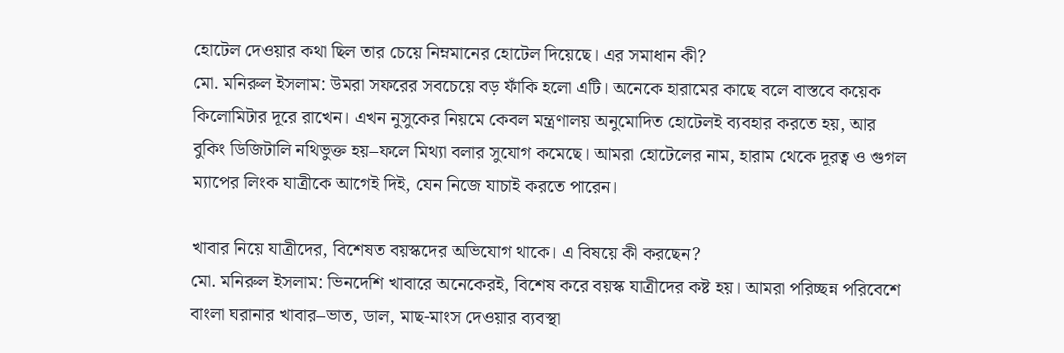হোটেল দেওয়ার কথা ছিল তার চেয়ে নিম্নমানের হোটেল দিয়েছে। এর সমাধান কী?
মো. মনিরুল ইসলাম: উমরা সফরের সবচেয়ে বড় ফাঁকি হলো এটি। অনেকে হারামের কাছে বলে বাস্তবে কয়েক কিলোমিটার দূরে রাখেন। এখন নুসুকের নিয়মে কেবল মন্ত্রণালয় অনুমোদিত হোটেলই ব্যবহার করতে হয়, আর বুকিং ডিজিটালি নথিভুক্ত হয়–ফলে মিথ্যা বলার সুযোগ কমেছে। আমরা হোটেলের নাম, হারাম থেকে দূরত্ব ও গুগল ম্যাপের লিংক যাত্রীকে আগেই দিই, যেন নিজে যাচাই করতে পারেন।

খাবার নিয়ে যাত্রীদের, বিশেষত বয়স্কদের অভিযোগ থাকে। এ বিষয়ে কী করছেন?
মো. মনিরুল ইসলাম: ভিনদেশি খাবারে অনেকেরই, বিশেষ করে বয়স্ক যাত্রীদের কষ্ট হয়। আমরা পরিচ্ছন্ন পরিবেশে বাংলা ঘরানার খাবার–ভাত, ডাল, মাছ-মাংস দেওয়ার ব্যবস্থা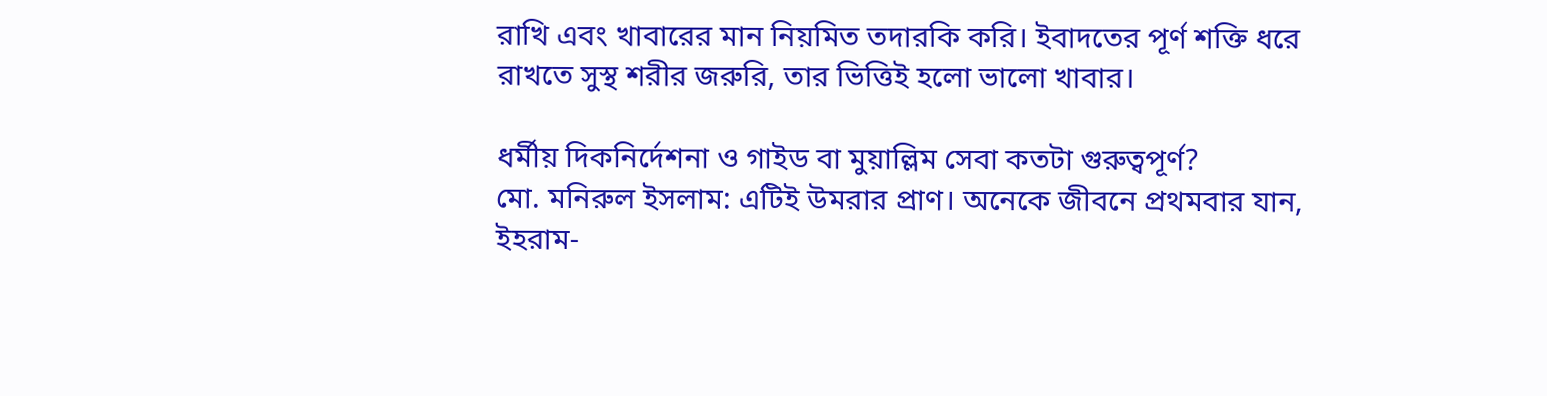রাখি এবং খাবারের মান নিয়মিত তদারকি করি। ইবাদতের পূর্ণ শক্তি ধরে রাখতে সুস্থ শরীর জরুরি, তার ভিত্তিই হলো ভালো খাবার।

ধর্মীয় দিকনির্দেশনা ও গাইড বা মুয়াল্লিম সেবা কতটা গুরুত্বপূর্ণ?
মো. মনিরুল ইসলাম: এটিই উমরার প্রাণ। অনেকে জীবনে প্রথমবার যান, ইহরাম-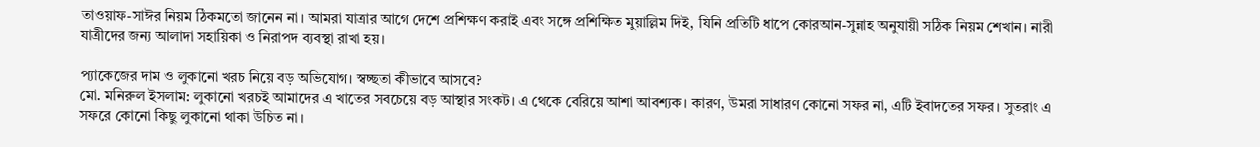তাওয়াফ-সাঈর নিয়ম ঠিকমতো জানেন না। আমরা যাত্রার আগে দেশে প্রশিক্ষণ করাই এবং সঙ্গে প্রশিক্ষিত মুয়াল্লিম দিই, যিনি প্রতিটি ধাপে কোরআন-সুন্নাহ অনুযায়ী সঠিক নিয়ম শেখান। নারী যাত্রীদের জন্য আলাদা সহায়িকা ও নিরাপদ ব্যবস্থা রাখা হয়।

প্যাকেজের দাম ও লুকানো খরচ নিয়ে বড় অভিযোগ। স্বচ্ছতা কীভাবে আসবে?
মো. মনিরুল ইসলাম: লুকানো খরচই আমাদের এ খাতের সবচেয়ে বড় আস্থার সংকট। এ থেকে বেরিয়ে আশা আবশ্যক। কারণ, উমরা সাধারণ কোনো সফর না, এটি ইবাদতের সফর। সুতরাং এ সফরে কোনো কিছু লুকানো থাকা উচিত না।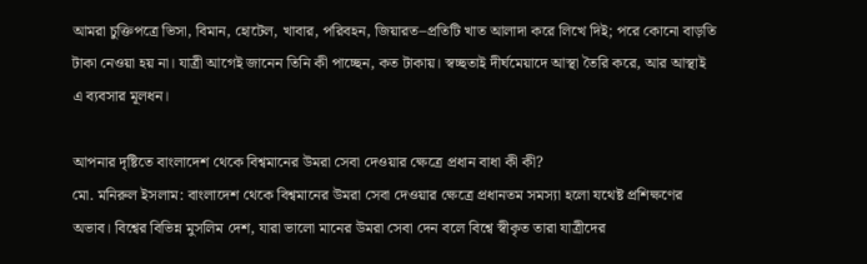আমরা চুক্তিপত্রে ভিসা, বিমান, হোটেল, খাবার, পরিবহন, জিয়ারত–প্রতিটি খাত আলাদা করে লিখে দিই; পরে কোনো বাড়তি টাকা নেওয়া হয় না। যাত্রী আগেই জানেন তিনি কী পাচ্ছেন, কত টাকায়। স্বচ্ছতাই দীর্ঘমেয়াদে আস্থা তৈরি করে, আর আস্থাই এ ব্যবসার মূলধন।

আপনার দৃষ্টিতে বাংলাদেশ থেকে বিশ্বমানের উমরা সেবা দেওয়ার ক্ষেত্রে প্রধান বাধা কী কী?
মো. মনিরুল ইসলাম: বাংলাদেশ থেকে বিশ্বমানের উমরা সেবা দেওয়ার ক্ষেত্রে প্রধানতম সমস্যা হলো যথেষ্ট প্রশিক্ষণের অভাব। বিশ্বের বিভিন্ন মুসলিম দেশ, যারা ভালো মানের উমরা সেবা দেন বলে বিশ্বে স্বীকৃত তারা যাত্রীদের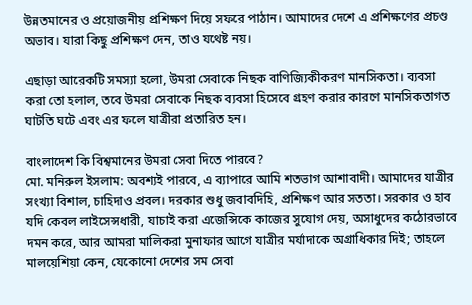উন্নতমানের ও প্রয়োজনীয় প্রশিক্ষণ দিয়ে সফরে পাঠান। আমাদের দেশে এ প্রশিক্ষণের প্রচণ্ড অভাব। যারা কিছু প্রশিক্ষণ দেন, তাও যথেষ্ট নয়।

এছাড়া আরেকটি সমস্যা হলো, উমরা সেবাকে নিছক বাণিজ্যিকীকরণ মানসিকতা। ব্যবসা করা তো হলাল, তবে উমরা সেবাকে নিছক ব্যবসা হিসেবে গ্রহণ করার কারণে মানসিকতাগত ঘাটতি ঘটে এবং এর ফলে যাত্রীরা প্রতারিত হন।

বাংলাদেশ কি বিশ্বমানের উমরা সেবা দিতে পারবে?
মো. মনিরুল ইসলাম: অবশ্যই পারবে, এ ব্যাপারে আমি শতভাগ আশাবাদী। আমাদের যাত্রীর সংখ্যা বিশাল, চাহিদাও প্রবল। দরকার শুধু জবাবদিহি, প্রশিক্ষণ আর সততা। সরকার ও হাব যদি কেবল লাইসেন্সধারী, যাচাই করা এজেন্সিকে কাজের সুযোগ দেয়, অসাধুদের কঠোরভাবে দমন করে, আর আমরা মালিকরা মুনাফার আগে যাত্রীর মর্যাদাকে অগ্রাধিকার দিই; তাহলে মালয়েশিয়া কেন, যেকোনো দেশের সম সেবা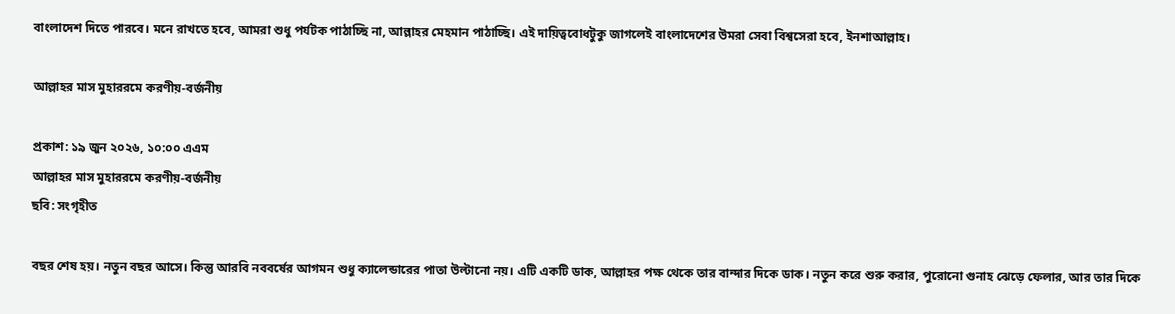বাংলাদেশ দিতে পারবে। মনে রাখতে হবে, আমরা শুধু পর্যটক পাঠাচ্ছি না, আল্লাহর মেহমান পাঠাচ্ছি। এই দায়িত্ববোধটুকু জাগলেই বাংলাদেশের উমরা সেবা বিশ্বসেরা হবে, ইনশাআল্লাহ।

আল্লাহর মাস মুহাররমে করণীয়-বর্জনীয়

প্রকাশ: ১৯ জুন ২০২৬, ১০:০০ এএম
আল্লাহর মাস মুহাররমে করণীয়-বর্জনীয়
ছবি: সংগৃহীত

বছর শেষ হয়। নতুন বছর আসে। কিন্তু আরবি নববর্ষের আগমন শুধু ক্যালেন্ডারের পাতা উল্টানো নয়। এটি একটি ডাক, আল্লাহর পক্ষ থেকে তার বান্দার দিকে ডাক। নতুন করে শুরু করার, পুরোনো গুনাহ ঝেড়ে ফেলার, আর তার দিকে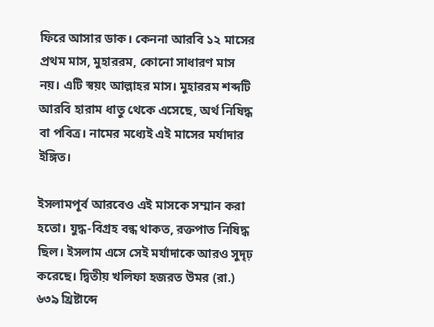ফিরে আসার ডাক। কেননা আরবি ১২ মাসের প্রথম মাস, মুহাররম, কোনো সাধারণ মাস নয়। এটি স্বয়ং আল্লাহর মাস। মুহাররম শব্দটি আরবি হারাম ধাতু থেকে এসেছে, অর্থ নিষিদ্ধ বা পবিত্র। নামের মধ্যেই এই মাসের মর্যাদার ইঙ্গিত।

ইসলামপূর্ব আরবেও এই মাসকে সম্মান করা হতো। যুদ্ধ-বিগ্রহ বন্ধ থাকত, রক্তপাত নিষিদ্ধ ছিল। ইসলাম এসে সেই মর্যাদাকে আরও সুদৃঢ় করেছে। দ্বিতীয় খলিফা হজরত উমর (রা.) ৬৩৯ খ্রিষ্টাব্দে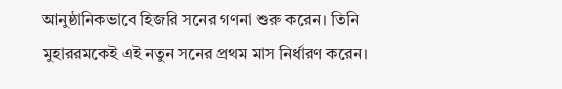আনুষ্ঠানিকভাবে হিজরি সনের গণনা শুরু করেন। তিনি মুহাররমকেই এই নতুন সনের প্রথম মাস নির্ধারণ করেন।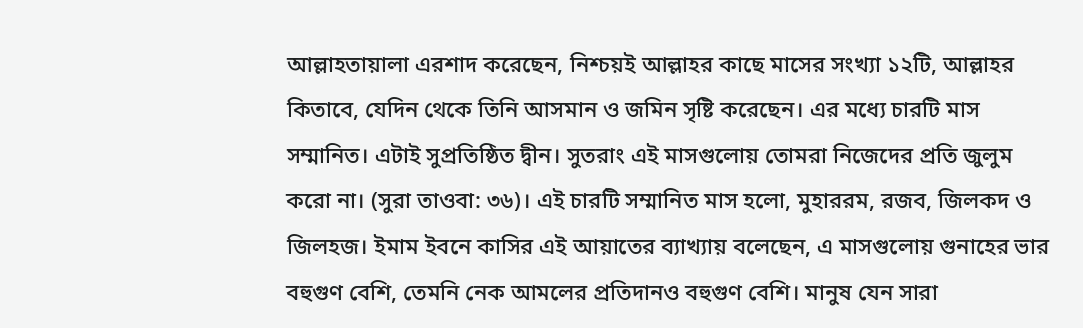আল্লাহতায়ালা এরশাদ করেছেন, নিশ্চয়ই আল্লাহর কাছে মাসের সংখ্যা ১২টি, আল্লাহর কিতাবে, যেদিন থেকে তিনি আসমান ও জমিন সৃষ্টি করেছেন। এর মধ্যে চারটি মাস সম্মানিত। এটাই সুপ্রতিষ্ঠিত দ্বীন। সুতরাং এই মাসগুলোয় তোমরা নিজেদের প্রতি জুলুম করো না। (সুরা তাওবা: ৩৬)। এই চারটি সম্মানিত মাস হলো, মুহাররম, রজব, জিলকদ ও জিলহজ। ইমাম ইবনে কাসির এই আয়াতের ব্যাখ্যায় বলেছেন, এ মাসগুলোয় গুনাহের ভার বহুগুণ বেশি, তেমনি নেক আমলের প্রতিদানও বহুগুণ বেশি। মানুষ যেন সারা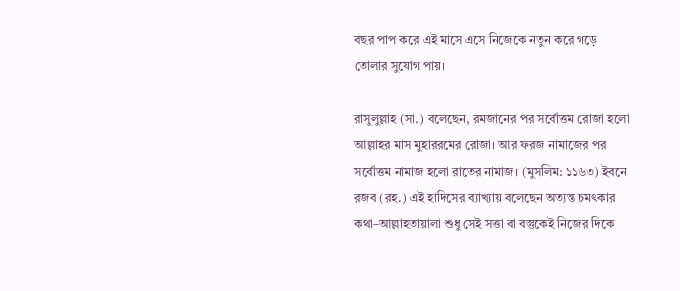বছর পাপ করে এই মাসে এসে নিজেকে নতুন করে গড়ে তোলার সুযোগ পায়।

রাসুলুল্লাহ (সা.) বলেছেন, রমজানের পর সর্বোত্তম রোজা হলো আল্লাহর মাস মুহাররমের রোজা। আর ফরজ নামাজের পর সর্বোত্তম নামাজ হলো রাতের নামাজ। (মুসলিম: ১১৬৩) ইবনে রজব (রহ.) এই হাদিসের ব্যাখ্যায় বলেছেন অত্যন্ত চমৎকার কথা–আল্লাহতায়ালা শুধু সেই সত্তা বা বস্তুকেই নিজের দিকে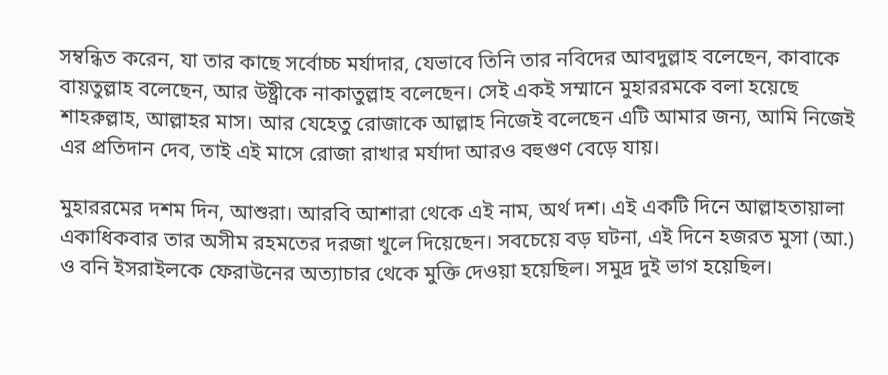সম্বন্ধিত করেন, যা তার কাছে সর্বোচ্চ মর্যাদার, যেভাবে তিনি তার নবিদের আবদুল্লাহ বলেছেন, কাবাকে বায়তুল্লাহ বলেছেন, আর উষ্ট্রীকে নাকাতুল্লাহ বলেছেন। সেই একই সম্মানে মুহাররমকে বলা হয়েছে শাহরুল্লাহ, আল্লাহর মাস। আর যেহেতু রোজাকে আল্লাহ নিজেই বলেছেন এটি আমার জন্য, আমি নিজেই এর প্রতিদান দেব, তাই এই মাসে রোজা রাখার মর্যাদা আরও বহুগুণ বেড়ে যায়।

মুহাররমের দশম দিন, আশুরা। আরবি আশারা থেকে এই নাম, অর্থ দশ। এই একটি দিনে আল্লাহতায়ালা একাধিকবার তার অসীম রহমতের দরজা খুলে দিয়েছেন। সবচেয়ে বড় ঘটনা, এই দিনে হজরত মুসা (আ.) ও বনি ইসরাইলকে ফেরাউনের অত্যাচার থেকে মুক্তি দেওয়া হয়েছিল। সমুদ্র দুই ভাগ হয়েছিল।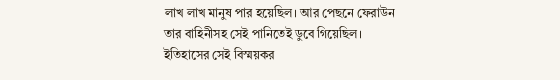লাখ লাখ মানুষ পার হয়েছিল। আর পেছনে ফেরাউন তার বাহিনীসহ সেই পানিতেই ডুবে গিয়েছিল। ইতিহাসের সেই বিস্ময়কর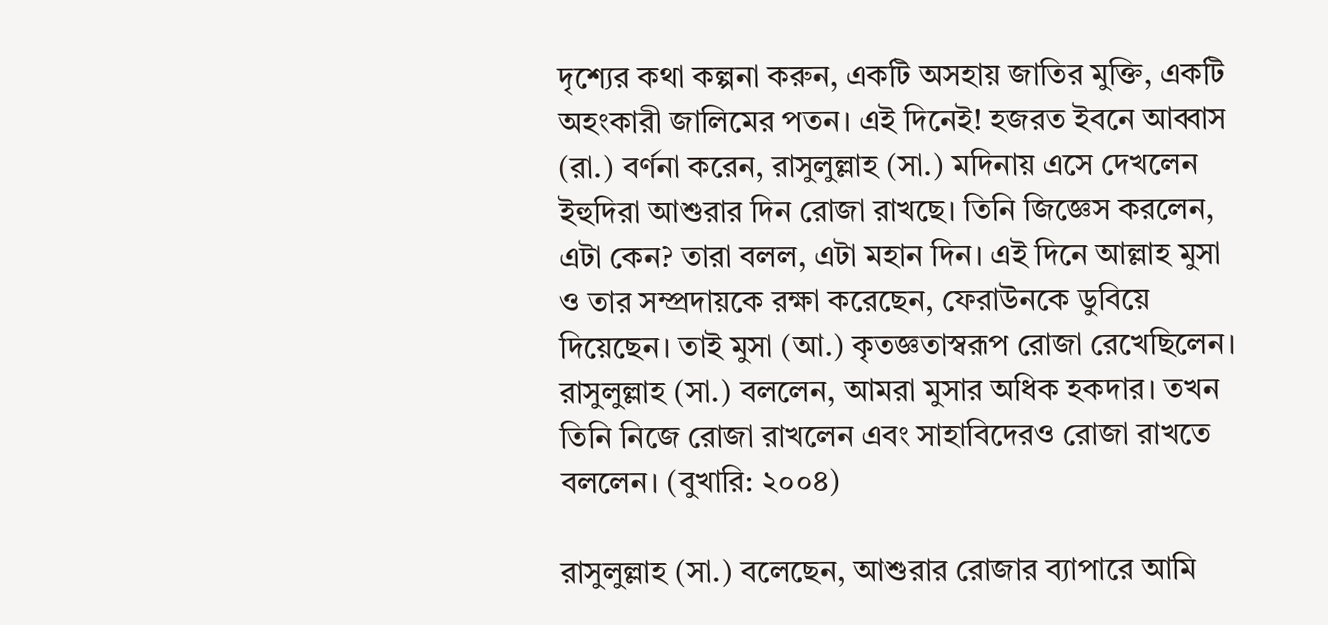দৃশ্যের কথা কল্পনা করুন, একটি অসহায় জাতির মুক্তি, একটি অহংকারী জালিমের পতন। এই দিনেই! হজরত ইবনে আব্বাস (রা.) বর্ণনা করেন, রাসুলুল্লাহ (সা.) মদিনায় এসে দেখলেন ইহুদিরা আশুরার দিন রোজা রাখছে। তিনি জিজ্ঞেস করলেন, এটা কেন? তারা বলল, এটা মহান দিন। এই দিনে আল্লাহ মুসা ও তার সম্প্রদায়কে রক্ষা করেছেন, ফেরাউনকে ডুবিয়ে দিয়েছেন। তাই মুসা (আ.) কৃতজ্ঞতাস্বরূপ রোজা রেখেছিলেন। রাসুলুল্লাহ (সা.) বললেন, আমরা মুসার অধিক হকদার। তখন তিনি নিজে রোজা রাখলেন এবং সাহাবিদেরও রোজা রাখতে বললেন। (বুখারি: ২০০৪)

রাসুলুল্লাহ (সা.) বলেছেন, আশুরার রোজার ব্যাপারে আমি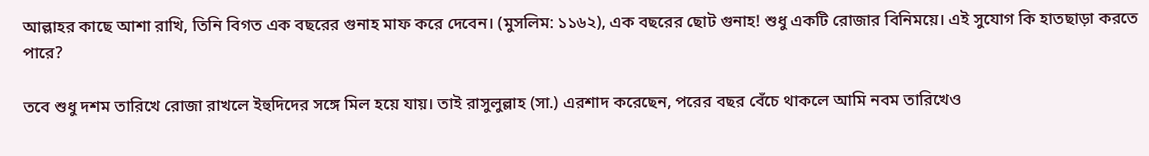আল্লাহর কাছে আশা রাখি, তিনি বিগত এক বছরের গুনাহ মাফ করে দেবেন। (মুসলিম: ১১৬২), এক বছরের ছোট গুনাহ! শুধু একটি রোজার বিনিময়ে। এই সুযোগ কি হাতছাড়া করতে পারে?

তবে শুধু দশম তারিখে রোজা রাখলে ইহুদিদের সঙ্গে মিল হয়ে যায়। তাই রাসুলুল্লাহ (সা.) এরশাদ করেছেন, পরের বছর বেঁচে থাকলে আমি নবম তারিখেও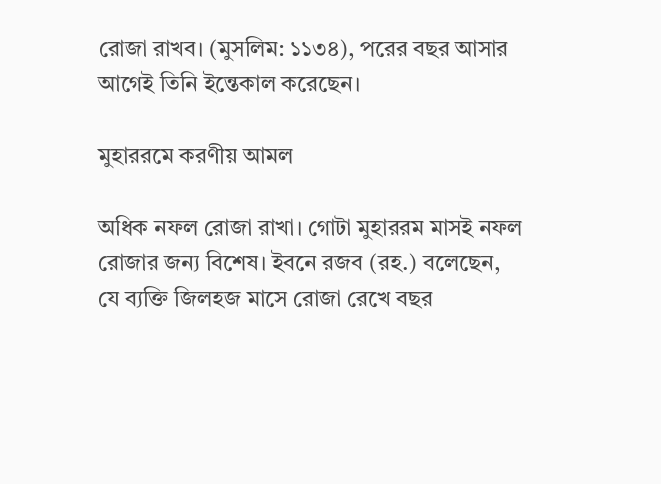রোজা রাখব। (মুসলিম: ১১৩৪), পরের বছর আসার আগেই তিনি ইন্তেকাল করেছেন।

মুহাররমে করণীয় আমল

অধিক নফল রোজা রাখা। গোটা মুহাররম মাসই নফল রোজার জন্য বিশেষ। ইবনে রজব (রহ.) বলেছেন, যে ব্যক্তি জিলহজ মাসে রোজা রেখে বছর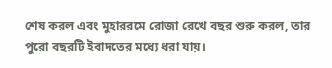শেষ করল এবং মুহাররমে রোজা রেখে বছর শুরু করল, তার পুরো বছরটি ইবাদতের মধ্যে ধরা যায়।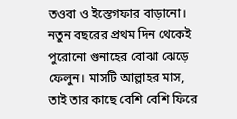তওবা ও ইস্তেগফার বাড়ানো। নতুন বছরের প্রথম দিন থেকেই পুরোনো গুনাহের বোঝা ঝেড়ে ফেলুন। মাসটি আল্লাহর মাস, তাই তার কাছে বেশি বেশি ফিরে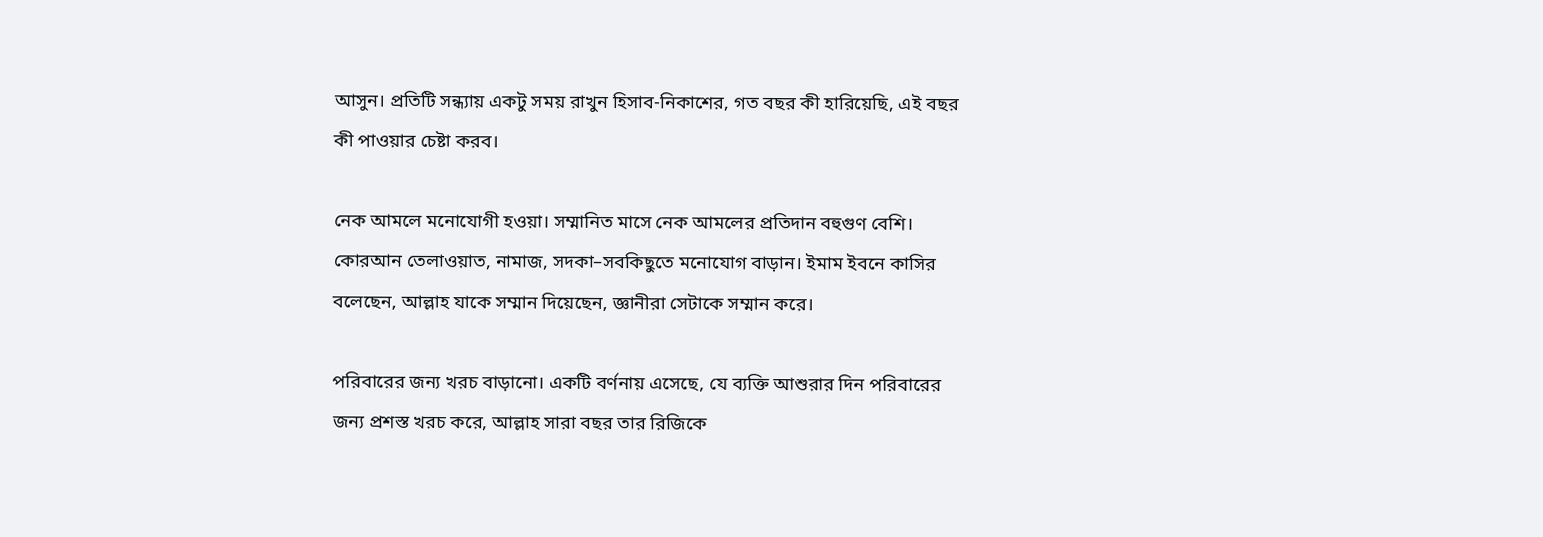আসুন। প্রতিটি সন্ধ্যায় একটু সময় রাখুন হিসাব-নিকাশের, গত বছর কী হারিয়েছি, এই বছর কী পাওয়ার চেষ্টা করব।

নেক আমলে মনোযোগী হওয়া। সম্মানিত মাসে নেক আমলের প্রতিদান বহুগুণ বেশি। কোরআন তেলাওয়াত, নামাজ, সদকা–সবকিছুতে মনোযোগ বাড়ান। ইমাম ইবনে কাসির বলেছেন, আল্লাহ যাকে সম্মান দিয়েছেন, জ্ঞানীরা সেটাকে সম্মান করে।

পরিবারের জন্য খরচ বাড়ানো। একটি বর্ণনায় এসেছে, যে ব্যক্তি আশুরার দিন পরিবারের জন্য প্রশস্ত খরচ করে, আল্লাহ সারা বছর তার রিজিকে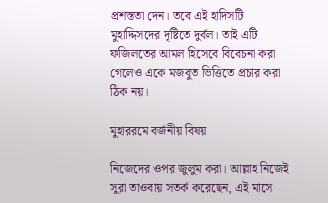প্রশস্ততা দেন। তবে এই হাদিসটি মুহাদ্দিসদের দৃষ্টিতে দুর্বল। তাই এটি ফজিলতের আমল হিসেবে বিবেচনা করা গেলেও একে মজবুত ভিত্তিতে প্রচার করা ঠিক নয়।

মুহাররমে বর্জনীয় বিষয়

নিজেদের ওপর জুলুম করা। আল্লাহ নিজেই সুরা তাওবায় সতর্ক করেছেন, এই মাসে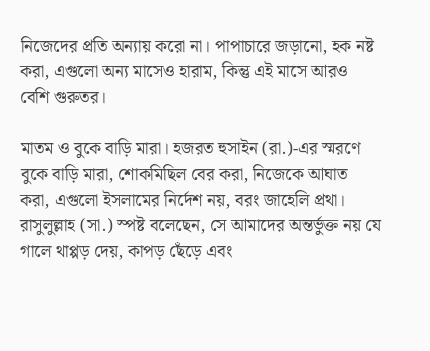নিজেদের প্রতি অন্যায় করো না। পাপাচারে জড়ানো, হক নষ্ট করা, এগুলো অন্য মাসেও হারাম, কিন্তু এই মাসে আরও বেশি গুরুতর।

মাতম ও বুকে বাড়ি মারা। হজরত হুসাইন (রা.)-এর স্মরণে বুকে বাড়ি মারা, শোকমিছিল বের করা, নিজেকে আঘাত করা, এগুলো ইসলামের নির্দেশ নয়, বরং জাহেলি প্রথা। রাসুলুল্লাহ (সা.) স্পষ্ট বলেছেন, সে আমাদের অন্তর্ভুক্ত নয় যে গালে থাপ্পড় দেয়, কাপড় ছেঁড়ে এবং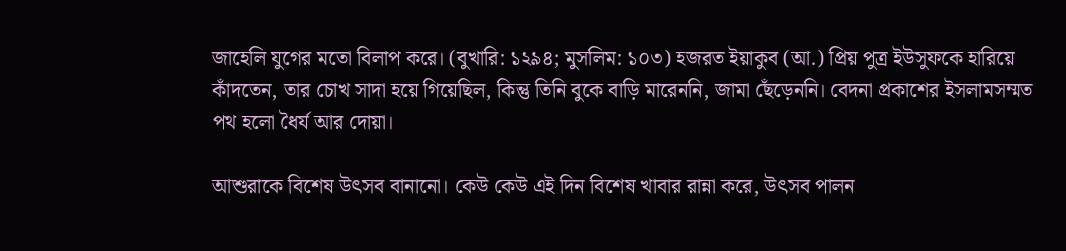জাহেলি যুগের মতো বিলাপ করে। (বুখারি: ১২৯৪; মুসলিম: ১০৩) হজরত ইয়াকুব (আ.) প্রিয় পুত্র ইউসুফকে হারিয়ে কাঁদতেন, তার চোখ সাদা হয়ে গিয়েছিল, কিন্তু তিনি বুকে বাড়ি মারেননি, জামা ছেঁড়েননি। বেদনা প্রকাশের ইসলামসম্মত পথ হলো ধৈর্য আর দোয়া।

আশুরাকে বিশেষ উৎসব বানানো। কেউ কেউ এই দিন বিশেষ খাবার রান্না করে, উৎসব পালন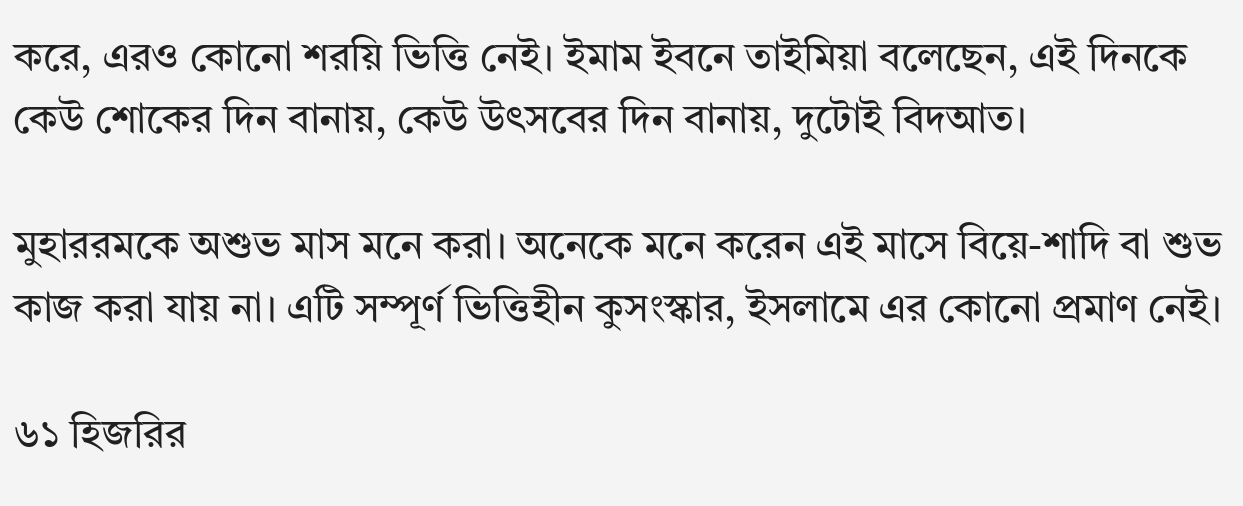করে, এরও কোনো শরয়ি ভিত্তি নেই। ইমাম ইবনে তাইমিয়া বলেছেন, এই দিনকে কেউ শোকের দিন বানায়, কেউ উৎসবের দিন বানায়, দুটোই বিদআত।

মুহাররমকে অশুভ মাস মনে করা। অনেকে মনে করেন এই মাসে বিয়ে-শাদি বা শুভ কাজ করা যায় না। এটি সম্পূর্ণ ভিত্তিহীন কুসংস্কার, ইসলামে এর কোনো প্রমাণ নেই।

৬১ হিজরির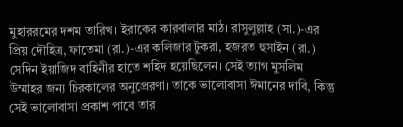মুহাররমের দশম তারিখ। ইরাকের কারবালার মাঠ। রাসুলুল্লাহ (সা.)-এর প্রিয় দৌহিত্র, ফাতেমা (রা.)-এর কলিজার টুকরা, হজরত হুসাইন (রা.) সেদিন ইয়াজিদ বাহিনীর হাতে শহিদ হয়েছিলেন। সেই ত্যাগ মুসলিম উম্মাহর জন্য চিরকালের অনুপ্রেরণা। তাকে ভালোবাসা ঈমানের দাবি, কিন্তু সেই ভালোবাসা প্রকাশ পাবে তার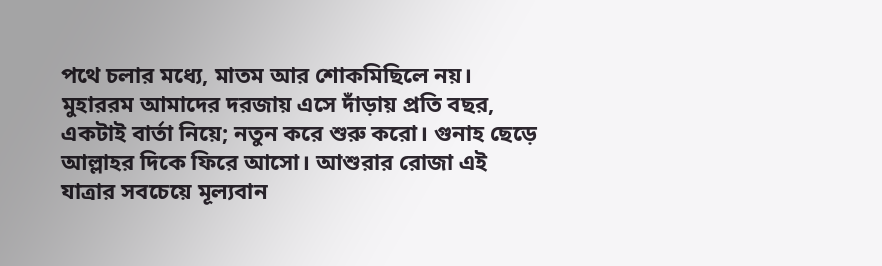পথে চলার মধ্যে, মাতম আর শোকমিছিলে নয়। মুহাররম আমাদের দরজায় এসে দাঁড়ায় প্রতি বছর, একটাই বার্তা নিয়ে; নতুন করে শুরু করো। গুনাহ ছেড়ে আল্লাহর দিকে ফিরে আসো। আশুরার রোজা এই যাত্রার সবচেয়ে মূল্যবান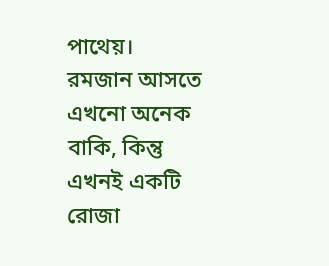পাথেয়। রমজান আসতে এখনো অনেক বাকি, কিন্তু এখনই একটি রোজা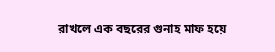রাখলে এক বছরের গুনাহ মাফ হয়ে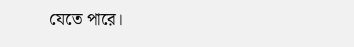যেতে পারে।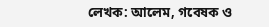লেখক: আলেম, গবেষক ও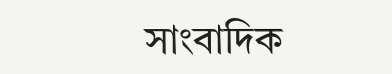সাংবাদিক